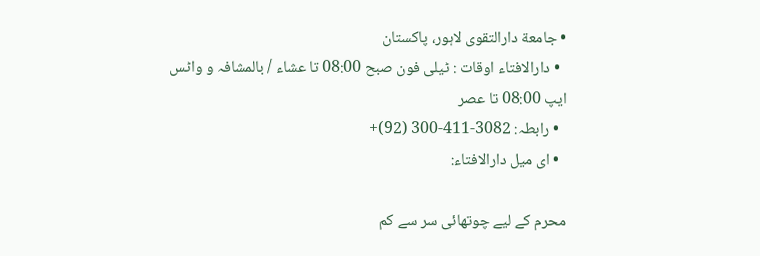• جامعة دارالتقوی لاہور، پاکستان
  • دارالافتاء اوقات : ٹیلی فون صبح 08:00 تا عشاء / بالمشافہ و واٹس ایپ 08:00 تا عصر
  • رابطہ: 3082-411-300 (92)+
  • ای میل دارالافتاء:

محرم كے ليے چوتھائی سر سے کم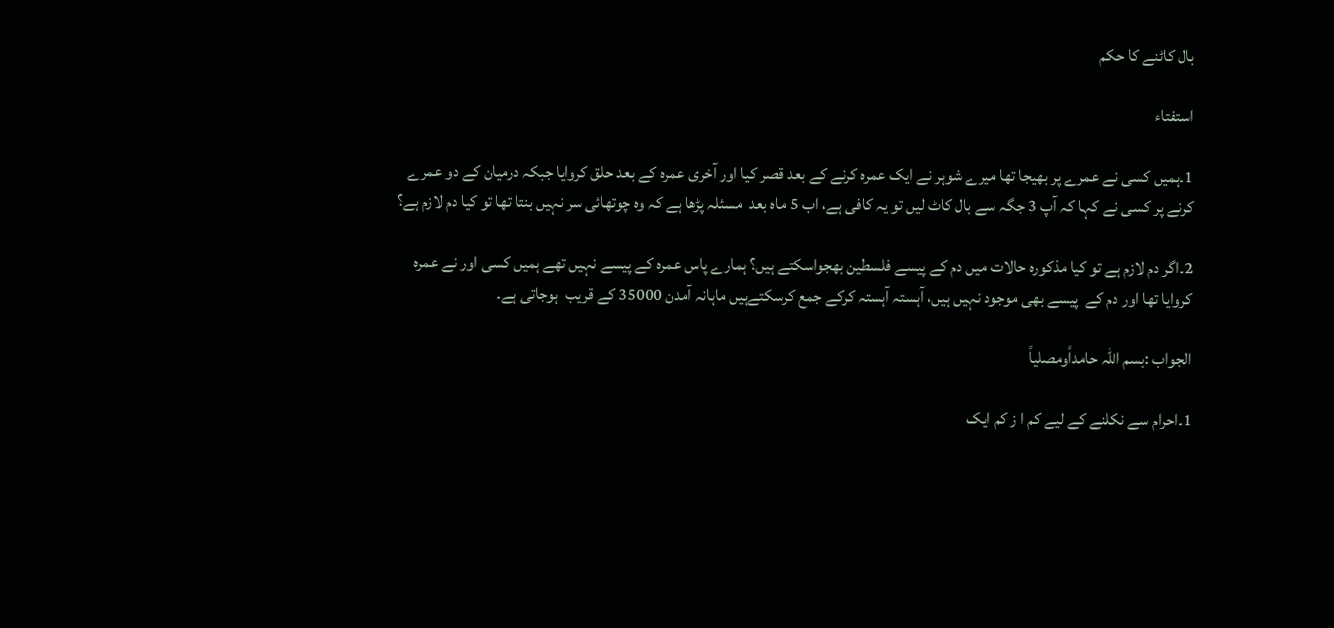بال کاٹنے کا حکم

استفتاء

1۔ہمیں کسی نے عمرے پر بھیجا تھا میرے شوہر نے ایک عمرہ کرنے کے بعد قصر کیا اور آخری عمرہ کے بعد حلق کروایا جبکہ درمیان کے دو عمرے کرنے پر کسی نے کہا کہ آپ 3 جگہ سے بال کاٹ لیں تو یہ کافی ہے، اب 5 ماہ بعد  مسئلہ پڑھا ہے کہ وہ چوتھائی سر نہیں بنتا تھا تو کیا دم لازم ہے؟

2۔اگر دم لازم ہے تو کیا مذکورہ حالات میں دم کے پیسے فلسطین بھجواسکتے ہیں؟ ہمارے پاس عمرہ کے پیسے نہیں تھے ہمیں کسی اور نے عمرہ کروایا تھا اور دم کے  پیسے بھی موجود نہیں ہیں، آہستہ آہستہ کرکے جمع کرسکتےہیں ماہانہ آمدن 35000 کے قریب  ہوجاتی ہے۔

الجواب :بسم اللہ حامداًومصلیاً

1۔احرام سے نکلنے کے لیے کم ا ز کم ایک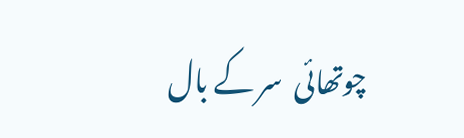چوتھائی  سر کے بال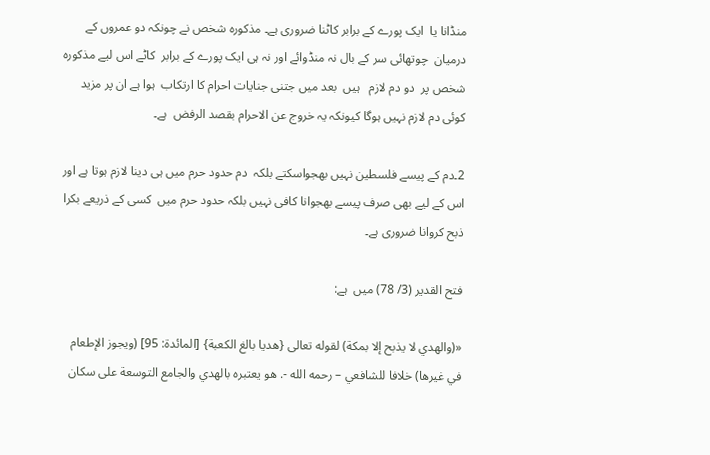منڈانا یا  ایک پورے کے برابر کاٹنا ضروری ہے۔ مذکورہ شخص نے چونکہ دو عمروں کے درمیان  چوتھائی سر کے بال نہ منڈوائے اور نہ ہی ایک پورے کے برابر  کاٹے اس لیے مذکورہ شخص پر  دو دم لازم   ہیں  بعد میں جتنی جنایات احرام کا ارتکاب  ہوا ہے ان پر مزید  کوئی دم لازم نہیں ہوگا کیونکہ یہ خروج عن الاحرام بقصد الرفض  ہے۔

2۔دم کے پیسے فلسطین نہیں بھجواسکتے بلکہ  دم حدود حرم میں ہی دینا لازم ہوتا ہے اور اس کے لیے بھی صرف پیسے بھجوانا کافی نہیں بلکہ حدود حرم میں  کسی کے ذریعے بکرا ذبح کروانا ضروری ہے۔

فتح القدير (3/ 78) ميں  ہے:

«(والهدي لا يذبح إلا بمكة) لقوله تعالى {هديا ‌بالغ ‌الكعبة} [المائدة: 95] (ويجوز الإطعام في غيرها) خلافا للشافعي – رحمه الله -. هو يعتبره بالهدي والجامع التوسعة على سكان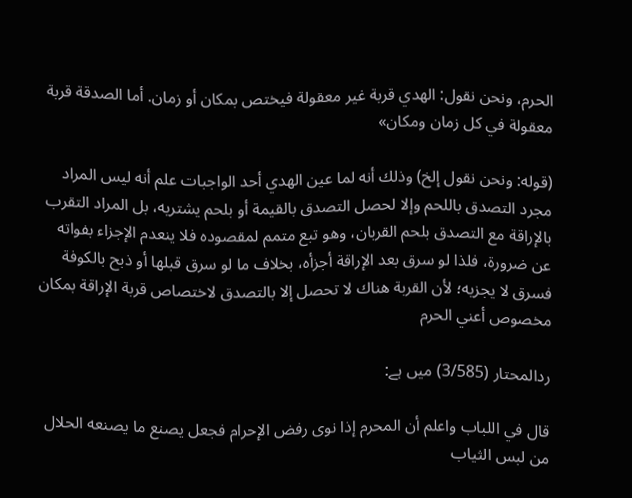الحرم، ونحن نقول: الهدي قربة غير معقولة فيختص بمكان أو زمان. أما الصدقة قربة معقولة في كل زمان ومكان»

(قوله: ونحن نقول إلخ) وذلك أنه لما عين الهدي أحد الواجبات علم أنه ليس المراد مجرد التصدق باللحم وإلا لحصل التصدق بالقيمة أو بلحم يشتريه، بل المراد التقرب بالإراقة مع التصدق بلحم القربان، وهو تبع متمم لمقصوده فلا ينعدم الإجزاء بفواته عن ضرورة، فلذا لو سرق بعد الإراقة أجزأه، بخلاف ما لو سرق قبلها أو ذبح بالكوفة فسرق لا يجزيه؛ لأن القربة هناك لا تحصل إلا بالتصدق لاختصاص قربة الإراقة بمكان مخصوص أعني الحرم

ردالمحتار (3/585) میں ہے:

قال في اللباب واعلم أن المحرم إذا نوى رفض الإحرام فجعل يصنع ما يصنعه الحلال من لبس الثياب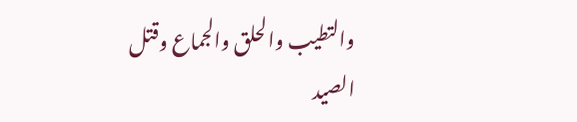والتطيب والحلق والجماع وقتل الصيد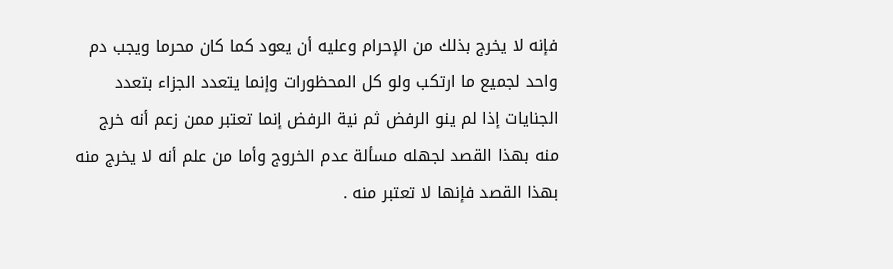فإنه لا يخرج بذلك من الإحرام وعليه أن يعود كما كان محرما ويجب دم واحد لجميع ما ارتكب ولو كل المحظورات وإنما يتعدد الجزاء بتعدد الجنايات إذا لم ينو الرفض ثم نية الرفض إنما تعتبر ممن زعم أنه خرج منه بهذا القصد لجهله مسألة عدم الخروج وأما من علم أنه لا يخرج منه بهذا القصد فإنها لا تعتبر منه .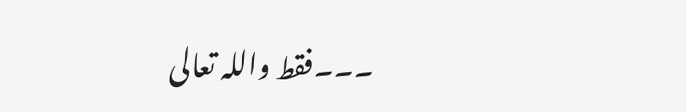۔۔۔فقط واللہ تعالی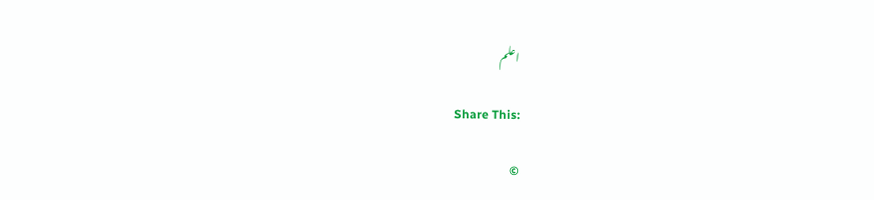اعلم

Share This:

©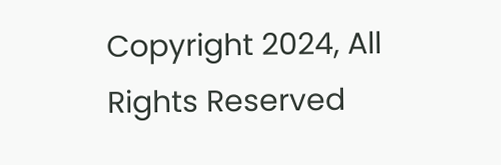Copyright 2024, All Rights Reserved